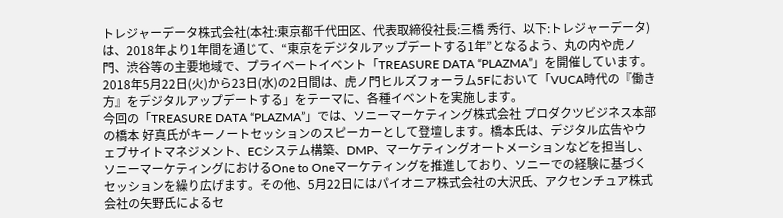トレジャーデータ株式会社(本社:東京都千代田区、代表取締役社長:三橋 秀行、以下:トレジャーデータ)は、2018年より1年間を通じて、“東京をデジタルアップデートする1年”となるよう、丸の内や虎ノ門、渋谷等の主要地域で、プライベートイベント「TREASURE DATA “PLAZMA”」を開催しています。2018年5月22日(火)から23日(水)の2日間は、虎ノ門ヒルズフォーラム5Fにおいて「VUCA時代の『働き方』をデジタルアップデートする」をテーマに、各種イベントを実施します。
今回の「TREASURE DATA “PLAZMA”」では、ソニーマーケティング株式会社 プロダクツビジネス本部の橋本 好真氏がキーノートセッションのスピーカーとして登壇します。橋本氏は、デジタル広告やウェブサイトマネジメント、ECシステム構築、DMP、マーケティングオートメーションなどを担当し、ソニーマーケティングにおけるOne to Oneマーケティングを推進しており、ソニーでの経験に基づくセッションを繰り広げます。その他、5月22日にはパイオニア株式会社の大沢氏、アクセンチュア株式会社の矢野氏によるセ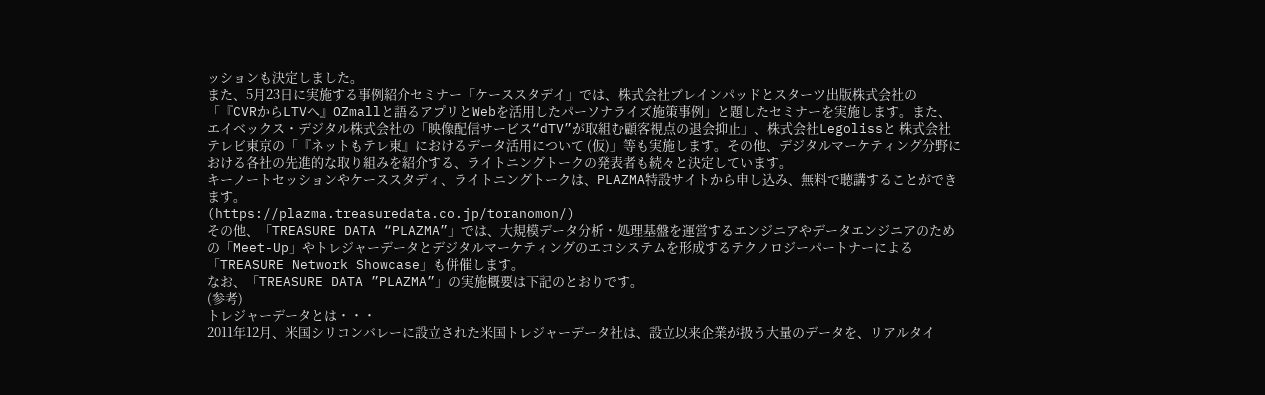ッションも決定しました。
また、5月23日に実施する事例紹介セミナー「ケーススタデイ」では、株式会社ブレインパッドとスターツ出版株式会社の「『CVRからLTVへ』OZmallと語るアプリとWebを活用したパーソナライズ施策事例」と題したセミナーを実施します。また、エイベックス・デジタル株式会社の「映像配信サービス“dTV”が取組む顧客視点の退会抑止」、株式会社Legolissと 株式会社テレビ東京の「『ネットもテレ東』におけるデータ活用について (仮)」等も実施します。その他、デジタルマーケティング分野における各社の先進的な取り組みを紹介する、ライトニングトークの発表者も続々と決定しています。
キーノートセッションやケーススタディ、ライトニングトークは、PLAZMA特設サイトから申し込み、無料で聴講することができます。
(https://plazma.treasuredata.co.jp/toranomon/)
その他、「TREASURE DATA “PLAZMA”」では、大規模データ分析・処理基盤を運営するエンジニアやデータエンジニアのための「Meet-Up」やトレジャーデータとデジタルマーケティングのエコシステムを形成するテクノロジーパートナーによる「TREASURE Network Showcase」も併催します。
なお、「TREASURE DATA ”PLAZMA”」の実施概要は下記のとおりです。
(参考)
トレジャーデータとは・・・
2011年12月、米国シリコンバレーに設立された米国トレジャーデータ社は、設立以来企業が扱う大量のデータを、リアルタイ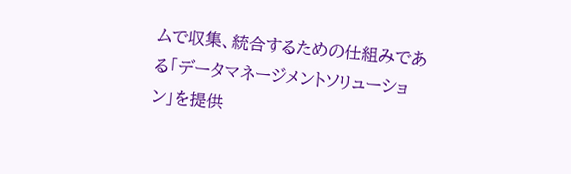ムで収集、統合するための仕組みである「データマネージメントソリューション」を提供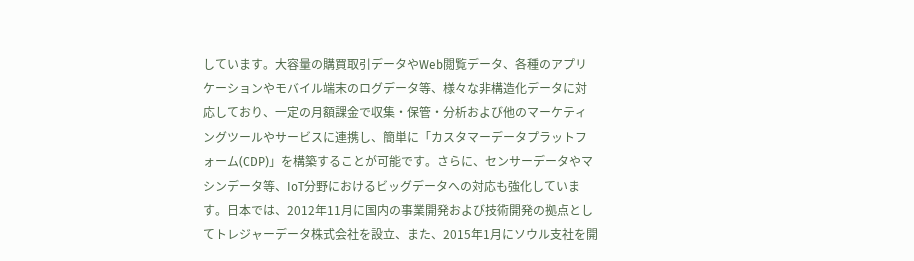しています。大容量の購買取引データやWeb閲覧データ、各種のアプリケーションやモバイル端末のログデータ等、様々な非構造化データに対応しており、一定の月額課金で収集・保管・分析および他のマーケティングツールやサービスに連携し、簡単に「カスタマーデータプラットフォーム(CDP)」を構築することが可能です。さらに、センサーデータやマシンデータ等、IoT分野におけるビッグデータへの対応も強化しています。日本では、2012年11月に国内の事業開発および技術開発の拠点としてトレジャーデータ株式会社を設立、また、2015年1月にソウル支社を開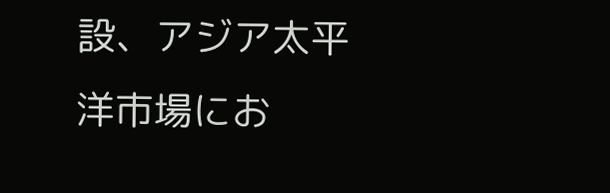設、アジア太平洋市場にお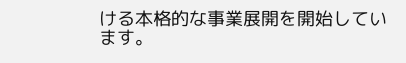ける本格的な事業展開を開始しています。